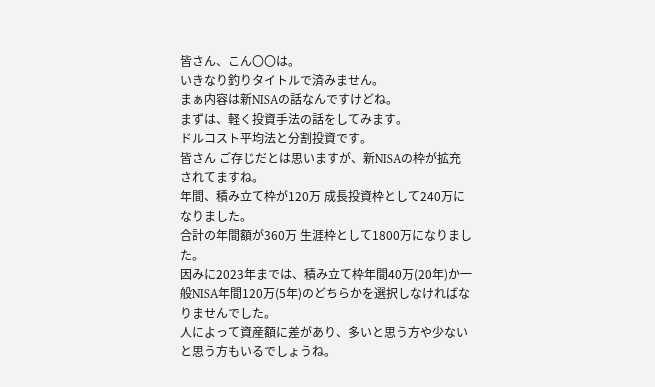皆さん、こん〇〇は。
いきなり釣りタイトルで済みません。
まぁ内容は新NISAの話なんですけどね。
まずは、軽く投資手法の話をしてみます。
ドルコスト平均法と分割投資です。
皆さん ご存じだとは思いますが、新NISAの枠が拡充されてますね。
年間、積み立て枠が120万 成長投資枠として240万になりました。
合計の年間額が360万 生涯枠として1800万になりました。
因みに2023年までは、積み立て枠年間40万(20年)か一般NISA年間120万(5年)のどちらかを選択しなければなりませんでした。
人によって資産額に差があり、多いと思う方や少ないと思う方もいるでしょうね。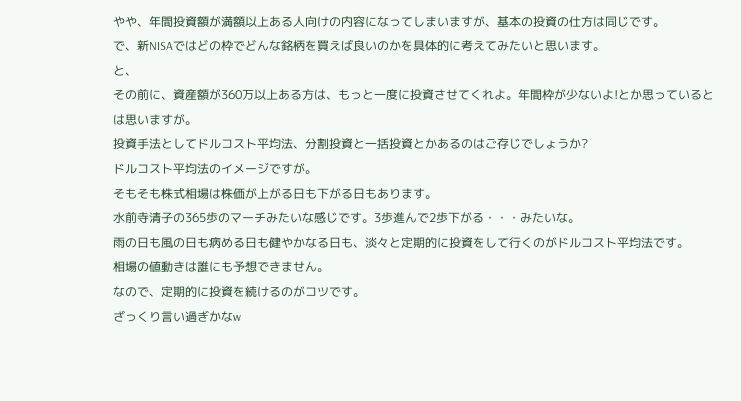やや、年間投資額が満額以上ある人向けの内容になってしまいますが、基本の投資の仕方は同じです。
で、新NISAではどの枠でどんな銘柄を買えば良いのかを具体的に考えてみたいと思います。
と、
その前に、資産額が360万以上ある方は、もっと一度に投資させてくれよ。年間枠が少ないよ!とか思っているとは思いますが。
投資手法としてドルコスト平均法、分割投資と一括投資とかあるのはご存じでしょうか?
ドルコスト平均法のイメージですが。
そもそも株式相場は株価が上がる日も下がる日もあります。
水前寺清子の365歩のマーチみたいな感じです。3歩進んで2歩下がる・・・みたいな。
雨の日も風の日も病める日も健やかなる日も、淡々と定期的に投資をして行くのがドルコスト平均法です。
相場の値動きは誰にも予想できません。
なので、定期的に投資を続けるのがコツです。
ざっくり言い過ぎかなw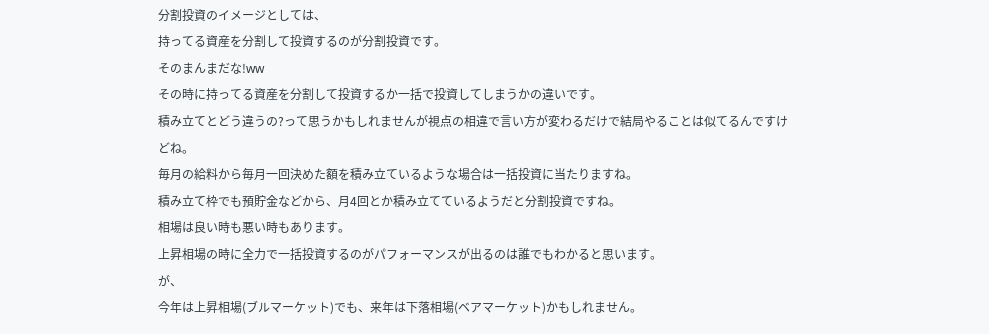分割投資のイメージとしては、
持ってる資産を分割して投資するのが分割投資です。
そのまんまだな!ww
その時に持ってる資産を分割して投資するか一括で投資してしまうかの違いです。
積み立てとどう違うの?って思うかもしれませんが視点の相違で言い方が変わるだけで結局やることは似てるんですけどね。
毎月の給料から毎月一回決めた額を積み立ているような場合は一括投資に当たりますね。
積み立て枠でも預貯金などから、月4回とか積み立てているようだと分割投資ですね。
相場は良い時も悪い時もあります。
上昇相場の時に全力で一括投資するのがパフォーマンスが出るのは誰でもわかると思います。
が、
今年は上昇相場(ブルマーケット)でも、来年は下落相場(ベアマーケット)かもしれません。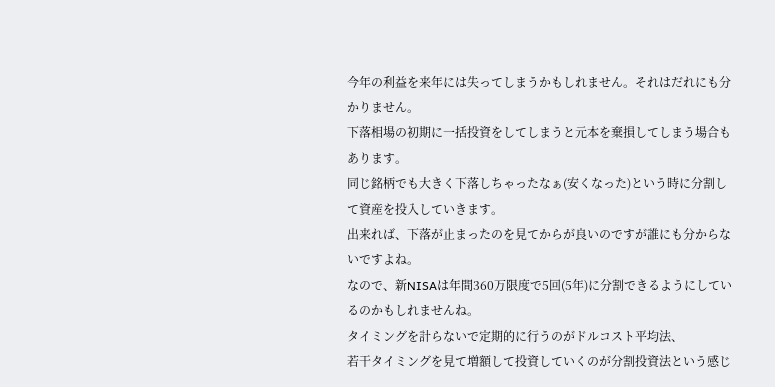今年の利益を来年には失ってしまうかもしれません。それはだれにも分かりません。
下落相場の初期に一括投資をしてしまうと元本を棄損してしまう場合もあります。
同じ銘柄でも大きく下落しちゃったなぁ(安くなった)という時に分割して資産を投入していきます。
出来れば、下落が止まったのを見てからが良いのですが誰にも分からないですよね。
なので、新NISAは年間360万限度で5回(5年)に分割できるようにしているのかもしれませんね。
タイミングを計らないで定期的に行うのがドルコスト平均法、
若干タイミングを見て増額して投資していくのが分割投資法という感じ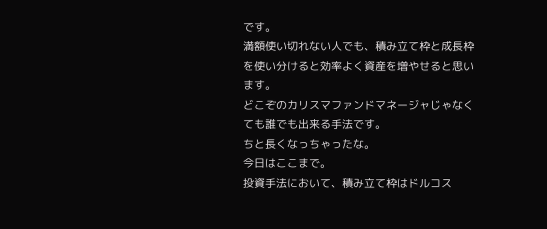です。
満額使い切れない人でも、積み立て枠と成長枠を使い分けると効率よく資産を増やせると思います。
どこぞのカリスマファンドマネージャじゃなくても誰でも出来る手法です。
ちと長くなっちゃったな。
今日はここまで。
投資手法において、積み立て枠はドルコス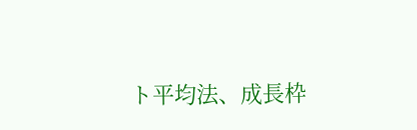ト平均法、成長枠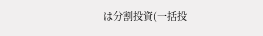は分割投資(一括投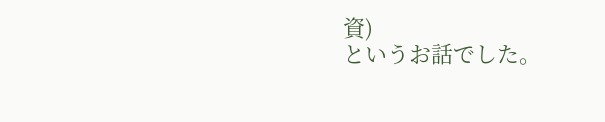資)
というお話でした。